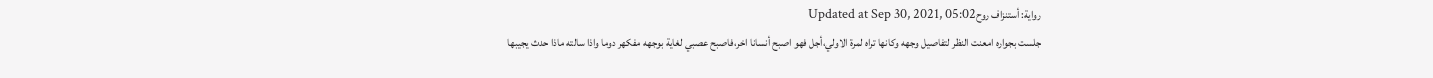رواية: أستنزاف روحUpdated at Sep 30, 2021, 05:02
جلست بجواره امعنت النظر لتفاصيل وجهه وكانها تراه لمرة الاولي،أجل فهو اصبح أنسانا اخر،فاصبح عصبي لغاية بوجهه مفكهر دوما واذا سالته ماذا حدث يجيبها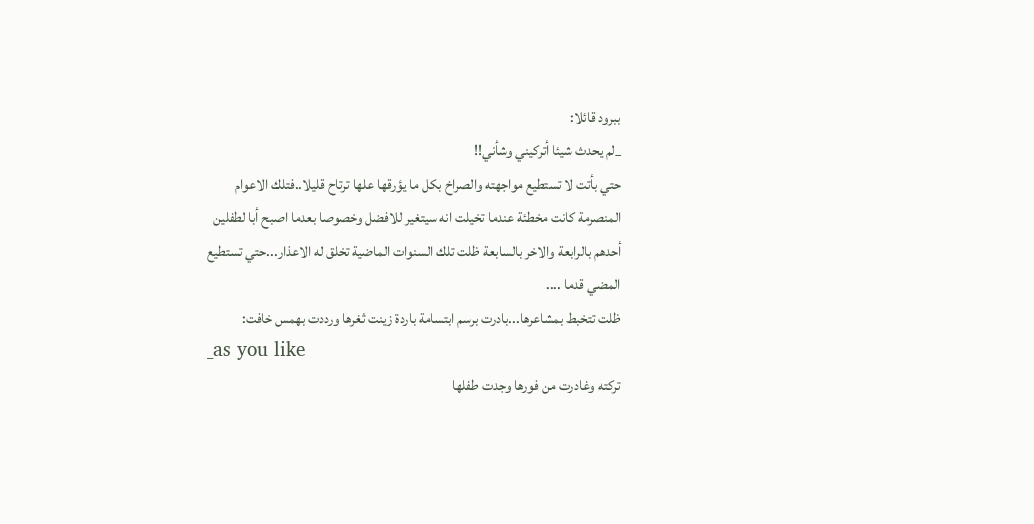ببرود قائلا:
_لم يحدث شيئا أتركيني وشأني!!
حتي بأتت لا تستطيع مواجهته والصراخ بكل ما يؤرقها علها ترتاح قليلا..فتلك الاعوام المنصرمة كانت مخطئة عندما تخيلت انه سيتغير للافضل وخصوصا بعدما اصبح أبا لطفلين أحدهم بالرابعة والاخر بالسابعة ظلت تلك السنوات الماضية تخلق له الاعذار...حتي تستطيع المضي قدما ....
ظلت تتخبط بمشاعرها...بادرت برسم ابتسامة باردة زينت ثغرها ورددت بهمس خافت:
_as you like
تركته وغادرت من فورها وجدت طفلها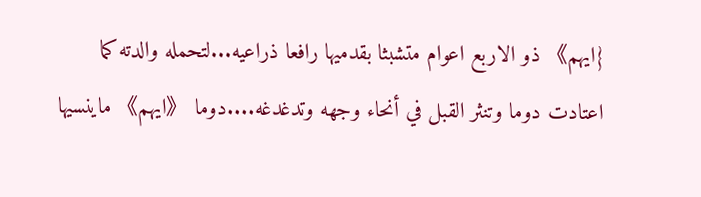{ايهم》 ذو الاربع اعوام متشبثا بقدميها رافعا ذراعيه...لتحمله والدته كما اعتادت دوما وتنثر القبل في أنحاء وجهه وتدغدغه....دوما 《ايهم》 ماينسيها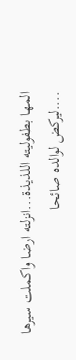المها بطفوليته اللذيذة...انزلته ارضا واكملت سيرها ....ليركض لوالده صائحا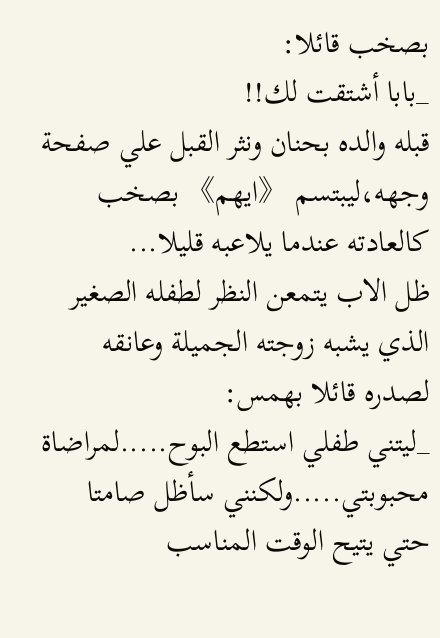بصخب قائلا:
_بابا أشتقت لك!!
قبله والده بحنان ونثر القبل علي صفحة وجهه،ليبتسم 《ايهم》 بصخب كالعادته عندما يلاعبه قليلا...
ظل الاب يتمعن النظر لطفله الصغير الذي يشبه زوجته الجميلة وعانقه لصدره قائلا بهمس:
_ليتني طفلي استطع البوح.....لمراضاة محبوبتي.....ولكنني سأظل صامتا حتي يتيح الوقت المناسب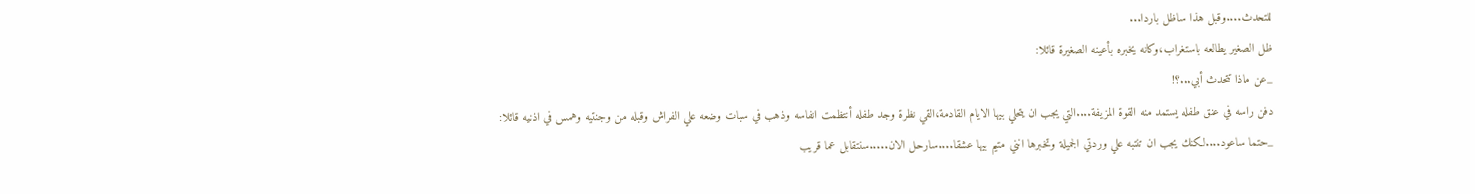للتحدث....وقبل هذا ساظل باردا...
ظل الصغير يطالعه باستغراب،وكانه يخبره بأعينه الصغيرة قائلا:
_عن ماذا تتحدث أبي...؟!
دفن راسه في عنق طفله يستمد منه القوة المزيفة....التي يجب ان يتحلي بيها الايام القادمة،القي نظرة وجد طفله أنتظمت انفاسه وذهب في سبات وضعه علي الفراش وقبله من وجنتيه وهمس في اذنيه قائلا:
_حتما ساعود....لكنك يجب ان تنتبه علي وردتي الجميلة وتخبرها انني متيم بيها عشقا....سارحل الان.....سنتقابل عما قريب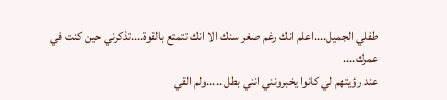طفلي الجميل....اعلم انك رغم صغر سنك الا انك تتمتع بالقوة....تذكرني حين كنت في عمرك....
عند رؤيتهم لي كانوا يخبرونني انني بطل .....ولم القي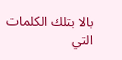بالا بتلك الكلمات التي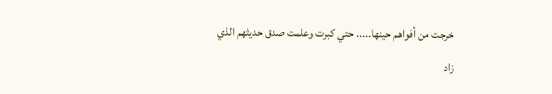خرجت من أفواهم حينها..... حتي كبرت وعلمت صدق حديثهم الذي زاد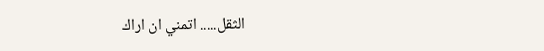الثقل..... اتمني ان اراك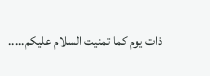ذات يوم كما تمنيت السلام عليكم.....